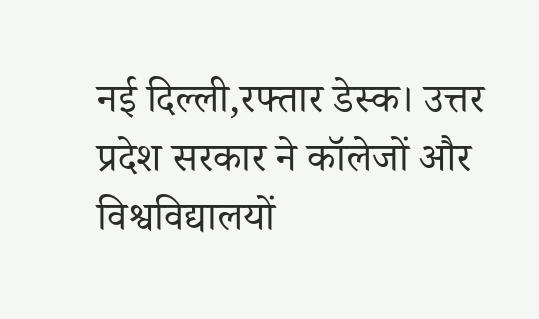नई दिल्ली,रफ्तार डेस्क। उत्तर प्रदेश सरकार ने कॉलेजों और विश्वविद्यालयों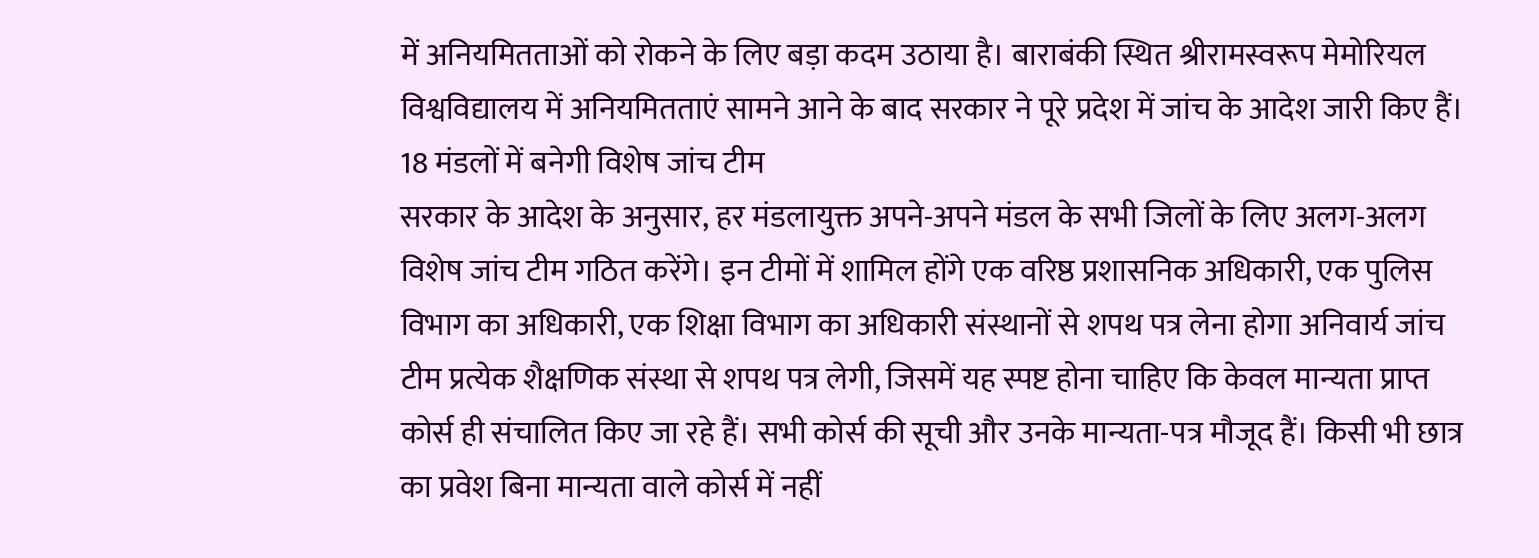में अनियमितताओं को रोकने के लिए बड़ा कदम उठाया है। बाराबंकी स्थित श्रीरामस्वरूप मेमोरियल विश्वविद्यालय में अनियमितताएं सामने आने के बाद सरकार ने पूरे प्रदेश में जांच के आदेश जारी किए हैं।
18 मंडलों में बनेगी विशेष जांच टीम
सरकार के आदेश के अनुसार, हर मंडलायुक्त अपने-अपने मंडल के सभी जिलों के लिए अलग-अलग विशेष जांच टीम गठित करेंगे। इन टीमों में शामिल होंगे एक वरिष्ठ प्रशासनिक अधिकारी, एक पुलिस विभाग का अधिकारी, एक शिक्षा विभाग का अधिकारी संस्थानों से शपथ पत्र लेना होगा अनिवार्य जांच टीम प्रत्येक शैक्षणिक संस्था से शपथ पत्र लेगी, जिसमें यह स्पष्ट होना चाहिए कि केवल मान्यता प्राप्त कोर्स ही संचालित किए जा रहे हैं। सभी कोर्स की सूची और उनके मान्यता-पत्र मौजूद हैं। किसी भी छात्र का प्रवेश बिना मान्यता वाले कोर्स में नहीं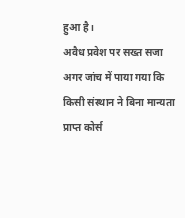हुआ है।
अवैध प्रवेश पर सख्त सजा
अगर जांच में पाया गया कि किसी संस्थान ने बिना मान्यता प्राप्त कोर्स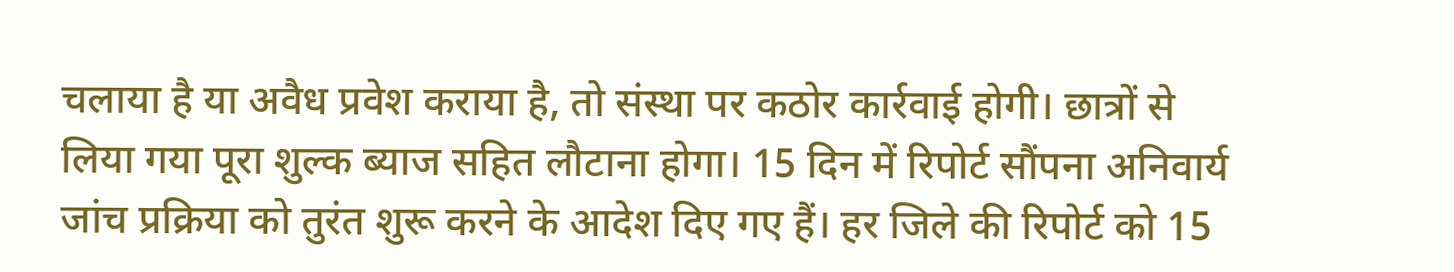चलाया है या अवैध प्रवेश कराया है, तो संस्था पर कठोर कार्रवाई होगी। छात्रों से लिया गया पूरा शुल्क ब्याज सहित लौटाना होगा। 15 दिन में रिपोर्ट सौंपना अनिवार्य जांच प्रक्रिया को तुरंत शुरू करने के आदेश दिए गए हैं। हर जिले की रिपोर्ट को 15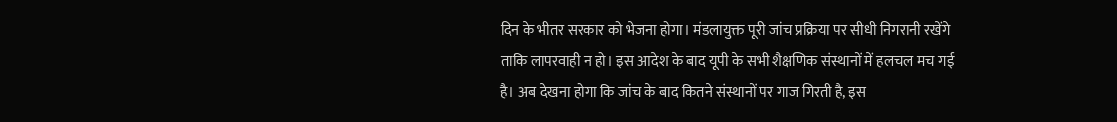दिन के भीतर सरकार को भेजना होगा। मंडलायुक्त पूरी जांच प्रक्रिया पर सीधी निगरानी रखेंगे ताकि लापरवाही न हो। इस आदेश के बाद यूपी के सभी शैक्षणिक संस्थानों में हलचल मच गई है। अब देखना होगा कि जांच के बाद कितने संस्थानों पर गाज गिरती है, इस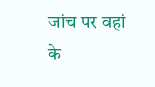जांच पर वहां के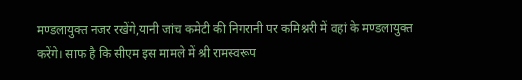मण्डलायुक्त नजर रखेंगे,यानी जांच कमेटी की निगरानी पर कमिश्नरी में वहां के मण्डलायुक्त करेंगे। साफ है कि सीएम इस मामले में श्री रामस्वरूप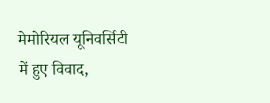मेमोरियल यूनिवर्सिटी में हुए विवाद,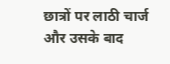छात्रों पर लाठी चार्ज और उसके बाद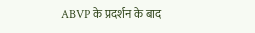ABVP के प्रदर्शन के बाद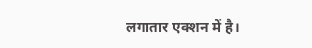लगातार एक्शन में है।